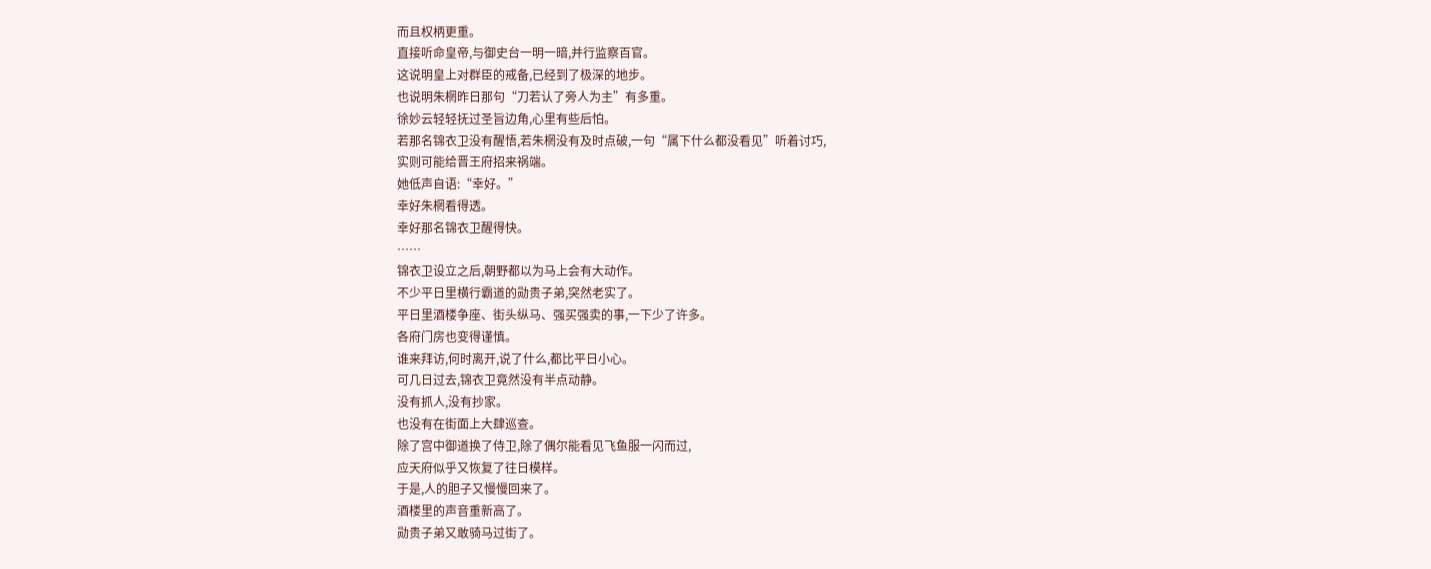而且权柄更重。
直接听命皇帝,与御史台一明一暗,并行监察百官。
这说明皇上对群臣的戒备,已经到了极深的地步。
也说明朱棢昨日那句“刀若认了旁人为主”有多重。
徐妙云轻轻抚过圣旨边角,心里有些后怕。
若那名锦衣卫没有醒悟,若朱棢没有及时点破,一句“属下什么都没看见”听着讨巧,
实则可能给晋王府招来祸端。
她低声自语:“幸好。”
幸好朱棢看得透。
幸好那名锦衣卫醒得快。
……
锦衣卫设立之后,朝野都以为马上会有大动作。
不少平日里横行霸道的勋贵子弟,突然老实了。
平日里酒楼争座、街头纵马、强买强卖的事,一下少了许多。
各府门房也变得谨慎。
谁来拜访,何时离开,说了什么,都比平日小心。
可几日过去,锦衣卫竟然没有半点动静。
没有抓人,没有抄家。
也没有在街面上大肆巡查。
除了宫中御道换了侍卫,除了偶尔能看见飞鱼服一闪而过,
应天府似乎又恢复了往日模样。
于是,人的胆子又慢慢回来了。
酒楼里的声音重新高了。
勋贵子弟又敢骑马过街了。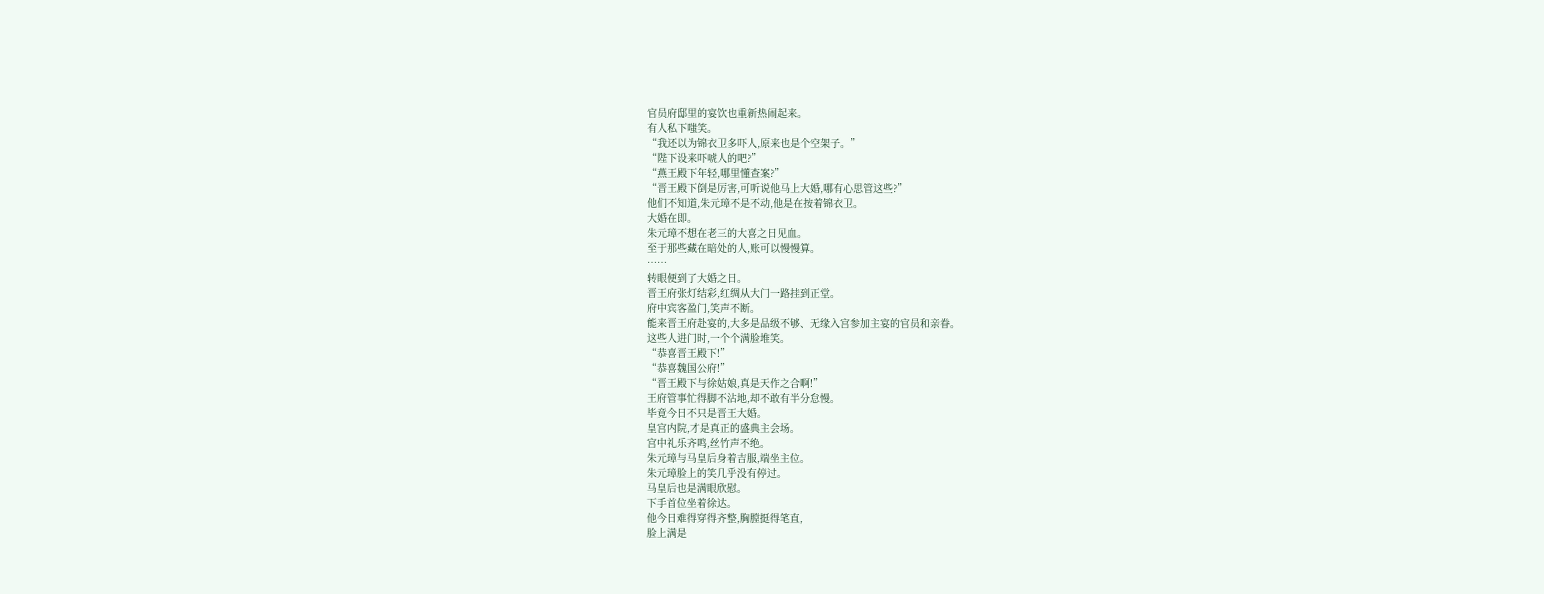官员府邸里的宴饮也重新热闹起来。
有人私下嗤笑。
“我还以为锦衣卫多吓人,原来也是个空架子。”
“陛下设来吓唬人的吧?”
“燕王殿下年轻,哪里懂查案?”
“晋王殿下倒是厉害,可听说他马上大婚,哪有心思管这些?”
他们不知道,朱元璋不是不动,他是在按着锦衣卫。
大婚在即。
朱元璋不想在老三的大喜之日见血。
至于那些藏在暗处的人,账可以慢慢算。
……
转眼便到了大婚之日。
晋王府张灯结彩,红绸从大门一路挂到正堂。
府中宾客盈门,笑声不断。
能来晋王府赴宴的,大多是品级不够、无缘入宫参加主宴的官员和亲眷。
这些人进门时,一个个满脸堆笑。
“恭喜晋王殿下!”
“恭喜魏国公府!”
“晋王殿下与徐姑娘,真是天作之合啊!”
王府管事忙得脚不沾地,却不敢有半分怠慢。
毕竟今日不只是晋王大婚。
皇宫内院,才是真正的盛典主会场。
宫中礼乐齐鸣,丝竹声不绝。
朱元璋与马皇后身着吉服,端坐主位。
朱元璋脸上的笑几乎没有停过。
马皇后也是满眼欣慰。
下手首位坐着徐达。
他今日难得穿得齐整,胸膛挺得笔直,
脸上满是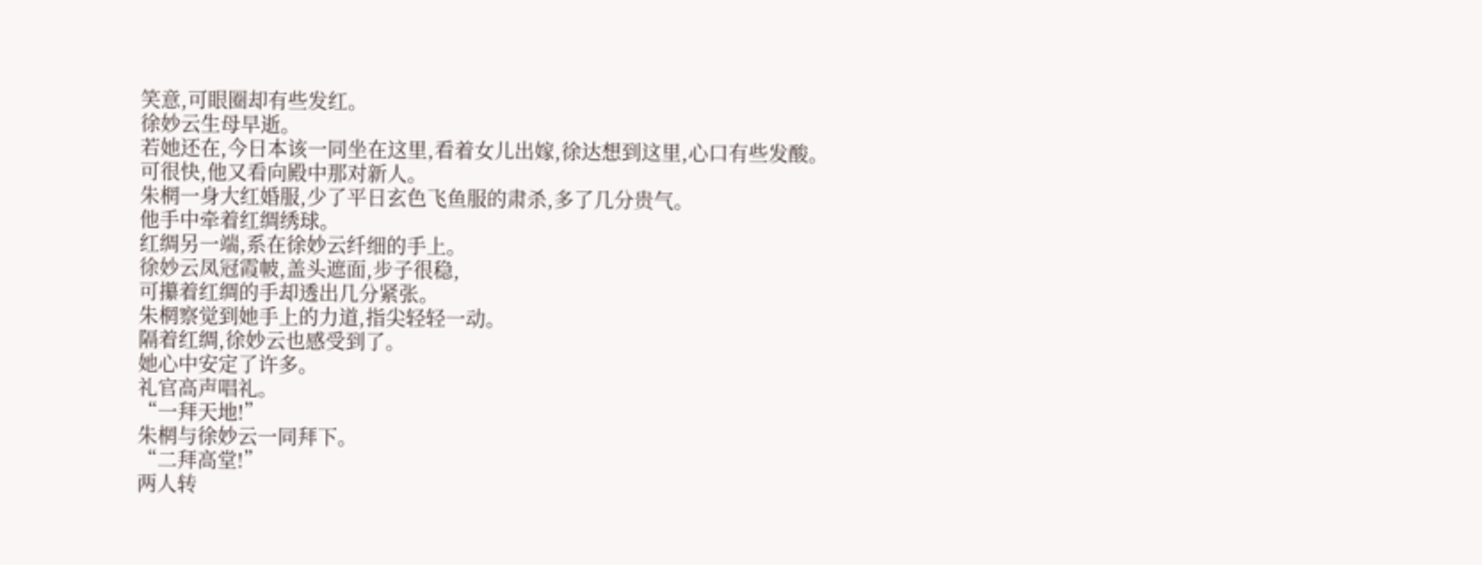笑意,可眼圈却有些发红。
徐妙云生母早逝。
若她还在,今日本该一同坐在这里,看着女儿出嫁,徐达想到这里,心口有些发酸。
可很快,他又看向殿中那对新人。
朱棢一身大红婚服,少了平日玄色飞鱼服的肃杀,多了几分贵气。
他手中牵着红绸绣球。
红绸另一端,系在徐妙云纤细的手上。
徐妙云凤冠霞帔,盖头遮面,步子很稳,
可攥着红绸的手却透出几分紧张。
朱棢察觉到她手上的力道,指尖轻轻一动。
隔着红绸,徐妙云也感受到了。
她心中安定了许多。
礼官高声唱礼。
“一拜天地!”
朱棢与徐妙云一同拜下。
“二拜高堂!”
两人转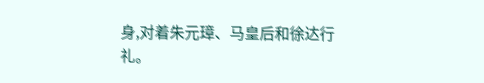身,对着朱元璋、马皇后和徐达行礼。